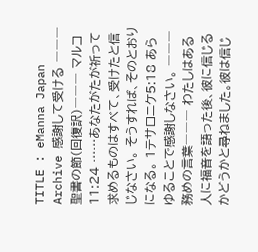TITLE : eManna Japan Archive 感謝して受ける ―――聖書の節(回復訳)――― マルコ11:24 ……あなたがたが祈って求めるものはすべて、受けたと信じなさい。 そうすれば、そのとおりになる。 1テサロニケ5:18 あらゆることで感謝しなさい。 ―――務めの言葉――― わたしはある人に福音を語った後、彼に信じるかどうかと尋ねました。彼は信じ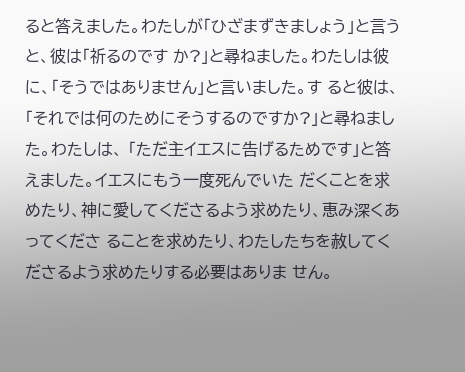ると答えました。わたしが「ひざまずきましょう」と言うと、彼は「祈るのです か?」と尋ねました。わたしは彼に、「そうではありません」と言いました。す ると彼は、「それでは何のためにそうするのですか?」と尋ねました。わたしは、 「ただ主イエスに告げるためです」と答えました。イエスにもう一度死んでいた だくことを求めたり、神に愛してくださるよう求めたり、恵み深くあってくださ ることを求めたり、わたしたちを赦してくださるよう求めたりする必要はありま せん。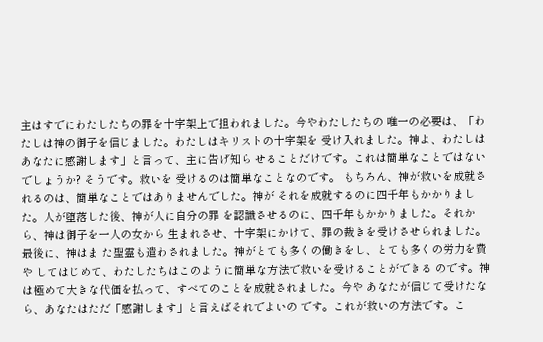主はすでにわたしたちの罪を十字架上で担われました。今やわたしたちの 唯一の必要は、「わたしは神の御子を信じました。わたしはキリストの十字架を 受け入れました。神よ、わたしはあなたに感謝します」と言って、主に告げ知ら せることだけです。これは簡単なことではないでしょうか? そうです。救いを 受けるのは簡単なことなのです。 もちろん、神が救いを成就されるのは、簡単なことではありませんでした。神が それを成就するのに四千年もかかりました。人が堕落した後、神が人に自分の罪 を認識させるのに、四千年もかかりました。それから、神は御子を一人の女から 生まれさせ、十字架にかけて、罪の裁きを受けさせられました。最後に、神はま た聖霊も遣わされました。神がとても多くの働きをし、とても多くの労力を費や してはじめて、わたしたちはこのように簡単な方法で救いを受けることができる のです。神は極めて大きな代価を払って、すべてのことを成就されました。今や あなたが信じて受けたなら、あなたはただ「感謝します」と言えばそれでよいの です。これが救いの方法です。こ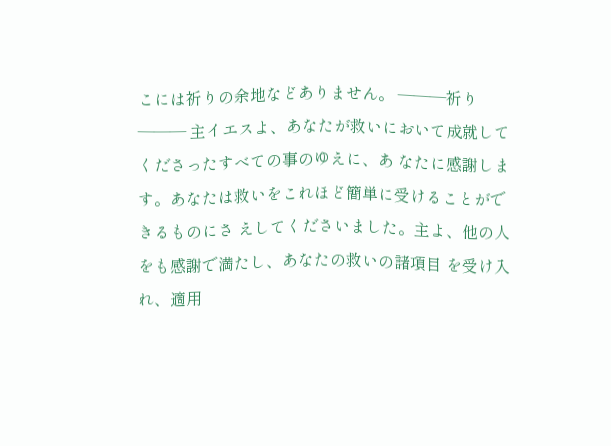こには祈りの余地などありません。 ―――祈り――― 主イエスよ、あなたが救いにおいて成就してくださったすべての事のゆえに、あ なたに感謝します。あなたは救いをこれほど簡単に受けることができるものにさ えしてくださいました。主よ、他の人をも感謝で満たし、あなたの救いの諸項目 を受け入れ、適用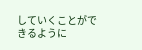していくことができるように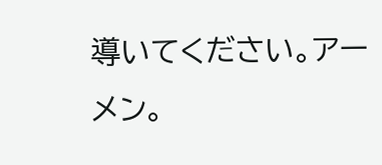導いてください。アーメン。